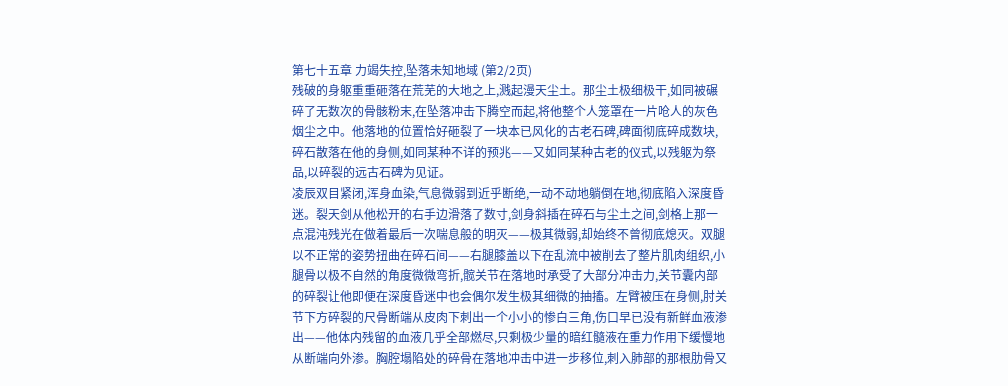第七十五章 力竭失控,坠落未知地域 (第2/2页)
残破的身躯重重砸落在荒芜的大地之上,溅起漫天尘土。那尘土极细极干,如同被碾碎了无数次的骨骸粉末,在坠落冲击下腾空而起,将他整个人笼罩在一片呛人的灰色烟尘之中。他落地的位置恰好砸裂了一块本已风化的古老石碑,碑面彻底碎成数块,碎石散落在他的身侧,如同某种不详的预兆——又如同某种古老的仪式,以残躯为祭品,以碎裂的远古石碑为见证。
凌辰双目紧闭,浑身血染,气息微弱到近乎断绝,一动不动地躺倒在地,彻底陷入深度昏迷。裂天剑从他松开的右手边滑落了数寸,剑身斜插在碎石与尘土之间,剑格上那一点混沌残光在做着最后一次喘息般的明灭——极其微弱,却始终不曾彻底熄灭。双腿以不正常的姿势扭曲在碎石间——右腿膝盖以下在乱流中被削去了整片肌肉组织,小腿骨以极不自然的角度微微弯折,髋关节在落地时承受了大部分冲击力,关节囊内部的碎裂让他即便在深度昏迷中也会偶尔发生极其细微的抽搐。左臂被压在身侧,肘关节下方碎裂的尺骨断端从皮肉下刺出一个小小的惨白三角,伤口早已没有新鲜血液渗出——他体内残留的血液几乎全部燃尽,只剩极少量的暗红髓液在重力作用下缓慢地从断端向外渗。胸腔塌陷处的碎骨在落地冲击中进一步移位,刺入肺部的那根肋骨又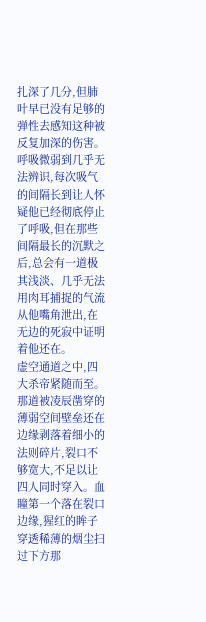扎深了几分,但肺叶早已没有足够的弹性去感知这种被反复加深的伤害。呼吸微弱到几乎无法辨识,每次吸气的间隔长到让人怀疑他已经彻底停止了呼吸,但在那些间隔最长的沉默之后,总会有一道极其浅淡、几乎无法用肉耳捕捉的气流从他嘴角泄出,在无边的死寂中证明着他还在。
虚空通道之中,四大杀帝紧随而至。那道被凌辰凿穿的薄弱空间壁垒还在边缘剥落着细小的法则碎片,裂口不够宽大,不足以让四人同时穿入。血瞳第一个落在裂口边缘,猩红的眸子穿透稀薄的烟尘扫过下方那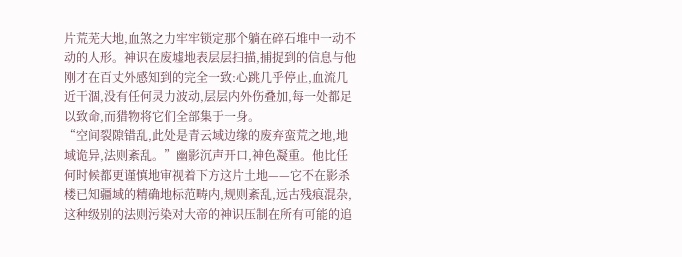片荒芜大地,血煞之力牢牢锁定那个躺在碎石堆中一动不动的人形。神识在废墟地表层层扫描,捕捉到的信息与他刚才在百丈外感知到的完全一致:心跳几乎停止,血流几近干涸,没有任何灵力波动,层层内外伤叠加,每一处都足以致命,而猎物将它们全部集于一身。
“空间裂隙错乱,此处是青云域边缘的废弃蛮荒之地,地域诡异,法则紊乱。”幽影沉声开口,神色凝重。他比任何时候都更谨慎地审视着下方这片土地——它不在影杀楼已知疆域的精确地标范畴内,规则紊乱,远古残痕混杂,这种级别的法则污染对大帝的神识压制在所有可能的追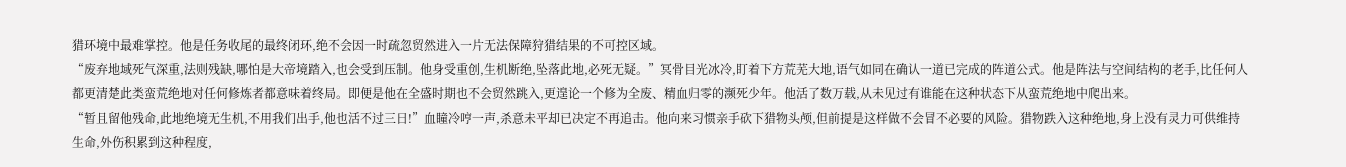猎环境中最难掌控。他是任务收尾的最终闭环,绝不会因一时疏忽贸然进入一片无法保障狩猎结果的不可控区域。
“废弃地域死气深重,法则残缺,哪怕是大帝境踏入,也会受到压制。他身受重创,生机断绝,坠落此地,必死无疑。”冥骨目光冰冷,盯着下方荒芜大地,语气如同在确认一道已完成的阵道公式。他是阵法与空间结构的老手,比任何人都更清楚此类蛮荒绝地对任何修炼者都意味着终局。即便是他在全盛时期也不会贸然跳入,更遑论一个修为全废、精血归零的濒死少年。他活了数万载,从未见过有谁能在这种状态下从蛮荒绝地中爬出来。
“暂且留他残命,此地绝境无生机,不用我们出手,他也活不过三日!”血瞳冷哼一声,杀意未平却已决定不再追击。他向来习惯亲手砍下猎物头颅,但前提是这样做不会冒不必要的风险。猎物跌入这种绝地,身上没有灵力可供维持生命,外伤积累到这种程度,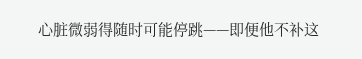心脏微弱得随时可能停跳——即便他不补这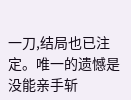一刀,结局也已注定。唯一的遗憾是没能亲手斩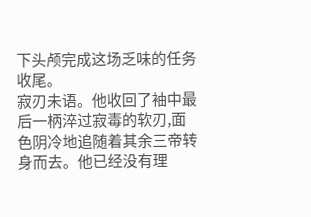下头颅完成这场乏味的任务收尾。
寂刃未语。他收回了袖中最后一柄淬过寂毒的软刃,面色阴冷地追随着其余三帝转身而去。他已经没有理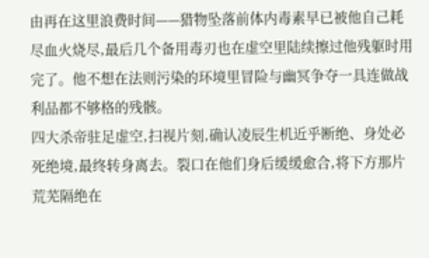由再在这里浪费时间——猎物坠落前体内毒素早已被他自己耗尽血火烧尽,最后几个备用毒刃也在虚空里陆续擦过他残躯时用完了。他不想在法则污染的环境里冒险与幽冥争夺一具连做战利品都不够格的残骸。
四大杀帝驻足虚空,扫视片刻,确认凌辰生机近乎断绝、身处必死绝境,最终转身离去。裂口在他们身后缓缓愈合,将下方那片荒芜隔绝在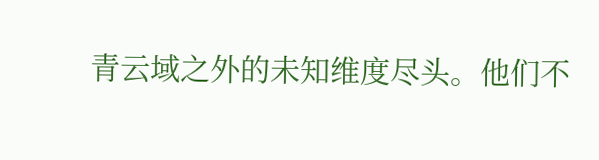青云域之外的未知维度尽头。他们不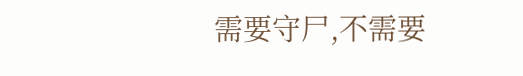需要守尸,不需要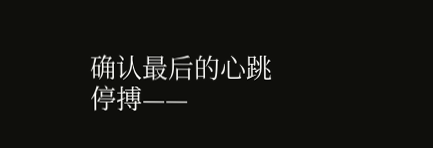确认最后的心跳停搏——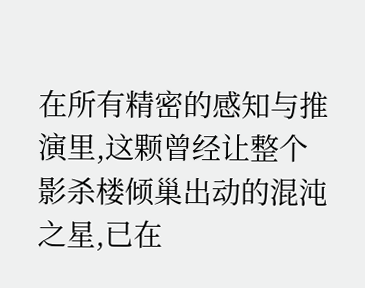在所有精密的感知与推演里,这颗曾经让整个影杀楼倾巢出动的混沌之星,已在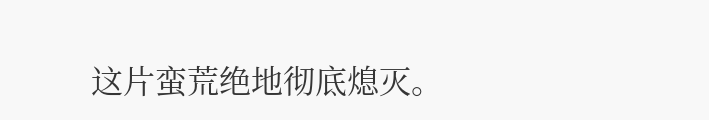这片蛮荒绝地彻底熄灭。